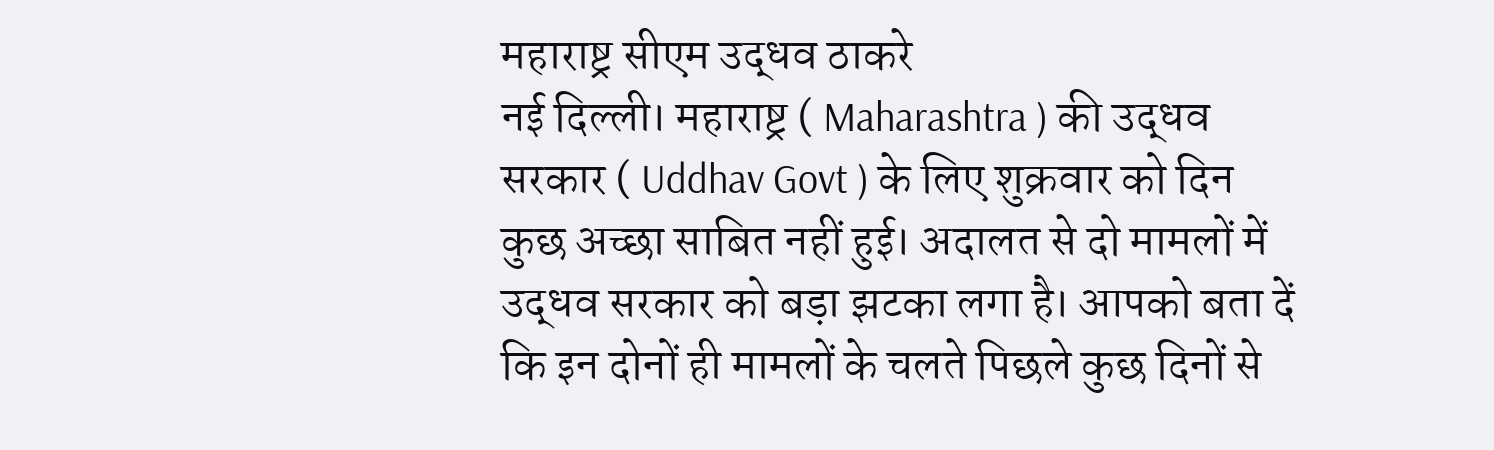महाराष्ट्र सीएम उद्धव ठाकरे
नई दिल्ली। महाराष्ट्र ( Maharashtra ) की उद्धव सरकार ( Uddhav Govt ) के लिए शुक्रवार को दिन कुछ अच्छा साबित नहीं हुई। अदालत से दो मामलों में उद्धव सरकार को बड़ा झटका लगा है। आपको बता दें कि इन दोनों ही मामलों के चलते पिछले कुछ दिनों से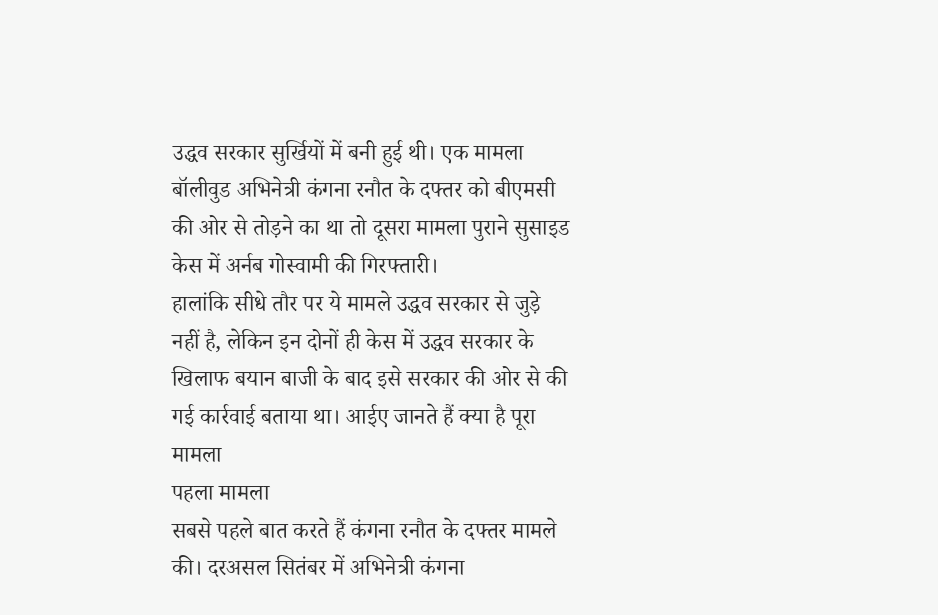उद्धव सरकार सुर्खियों में बनी हुई थी। एक मामला बॉलीवुड अभिनेत्री कंगना रनौत के दफ्तर को बीएमसी की ओर से तोड़ने का था तो दूसरा मामला पुराने सुसाइड केस में अर्नब गोस्वामी की गिरफ्तारी।
हालांकि सीधे तौर पर ये मामले उद्धव सरकार से जुड़े नहीं है, लेकिन इन दोनों ही केस में उद्धव सरकार के खिलाफ बयान बाजी के बाद इसे सरकार की ओर से की गई कार्रवाई बताया था। आईए जानते हैं क्या है पूरा मामला
पहला मामला
सबसे पहले बात करते हैं कंगना रनौत के दफ्तर मामले की। दरअसल सितंबर में अभिनेत्री कंगना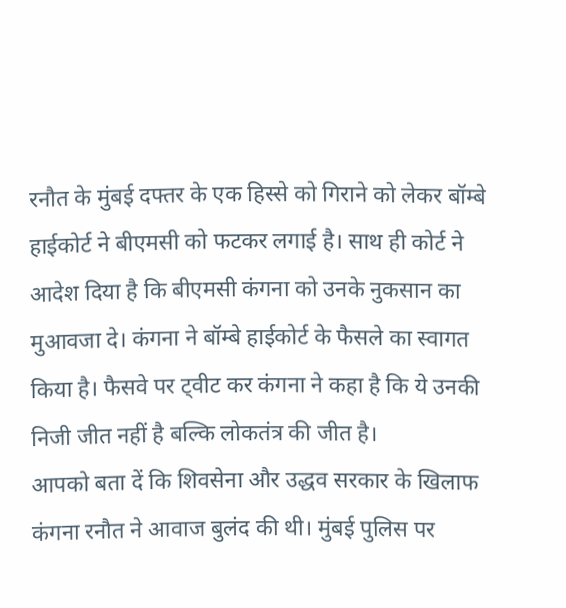रनौत के मुंबई दफ्तर के एक हिस्से को गिराने को लेकर बॉम्बे हाईकोर्ट ने बीएमसी को फटकर लगाई है। साथ ही कोर्ट ने आदेश दिया है कि बीएमसी कंगना को उनके नुकसान का मुआवजा दे। कंगना ने बॉम्बे हाईकोर्ट के फैसले का स्वागत किया है। फैसवे पर ट्वीट कर कंगना ने कहा है कि ये उनकी निजी जीत नहीं है बल्कि लोकतंत्र की जीत है।
आपको बता दें कि शिवसेना और उद्धव सरकार के खिलाफ कंगना रनौत ने आवाज बुलंद की थी। मुंबई पुलिस पर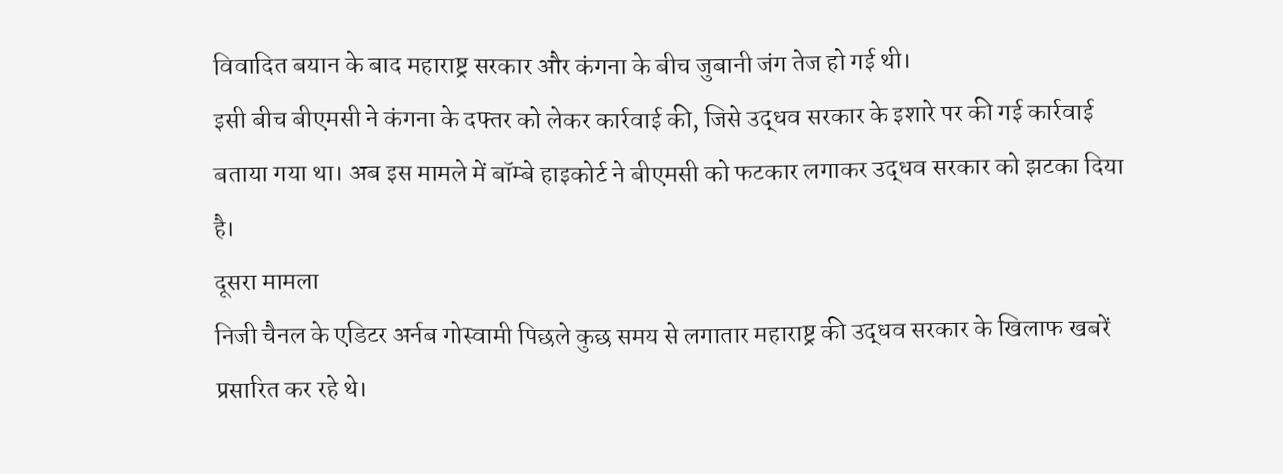विवादित बयान के बाद महाराष्ट्र सरकार और कंगना के बीच जुबानी जंग तेज हो गई थी।
इसी बीच बीएमसी ने कंगना के दफ्तर को लेकर कार्रवाई की, जिसे उद्धव सरकार के इशारे पर की गई कार्रवाई बताया गया था। अब इस मामले में बॉम्बे हाइकोर्ट ने बीएमसी को फटकार लगाकर उद्धव सरकार को झटका दिया है।
दूसरा मामला
निजी चैनल के एडिटर अर्नब गोस्वामी पिछले कुछ समय से लगातार महाराष्ट्र की उद्धव सरकार के खिलाफ खबरें प्रसारित कर रहे थे।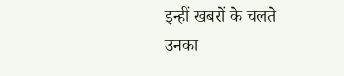इन्हीं खबरों के चलते उनका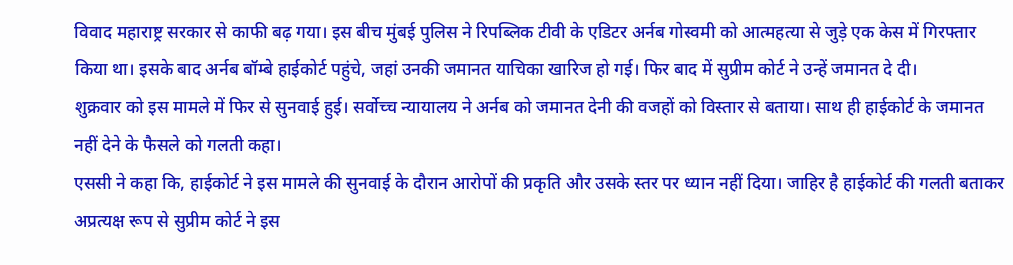विवाद महाराष्ट्र सरकार से काफी बढ़ गया। इस बीच मुंबई पुलिस ने रिपब्लिक टीवी के एडिटर अर्नब गोस्वमी को आत्महत्या से जुड़े एक केस में गिरफ्तार किया था। इसके बाद अर्नब बॉम्बे हाईकोर्ट पहुंचे, जहां उनकी जमानत याचिका खारिज हो गई। फिर बाद में सुप्रीम कोर्ट ने उन्हें जमानत दे दी।
शुक्रवार को इस मामले में फिर से सुनवाई हुई। सर्वोच्च न्यायालय ने अर्नब को जमानत देनी की वजहों को विस्तार से बताया। साथ ही हाईकोर्ट के जमानत नहीं देने के फैसले को गलती कहा।
एससी ने कहा कि, हाईकोर्ट ने इस मामले की सुनवाई के दौरान आरोपों की प्रकृति और उसके स्तर पर ध्यान नहीं दिया। जाहिर है हाईकोर्ट की गलती बताकर अप्रत्यक्ष रूप से सुप्रीम कोर्ट ने इस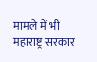मामले में भी महाराष्ट्र सरकार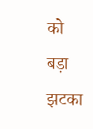को बड़ा झटका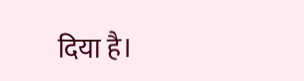दिया है।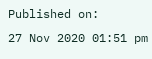Published on:
27 Nov 2020 01:51 pm